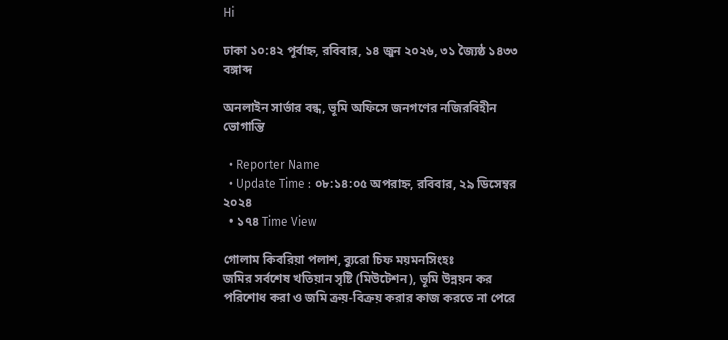Hi

ঢাকা ১০:৪২ পূর্বাহ্ন, রবিবার, ১৪ জুন ২০২৬, ৩১ জ্যৈষ্ঠ ১৪৩৩ বঙ্গাব্দ

অনলাইন সার্ভার বন্ধ, ভূমি অফিসে জনগণের নজিরবিহীন ভোগান্তি

  • Reporter Name
  • Update Time : ০৮:১৪:০৫ অপরাহ্ন, রবিবার, ২৯ ডিসেম্বর ২০২৪
  • ১৭৪ Time View

গোলাম কিবরিয়া পলাশ, ব্যুরো চিফ ময়মনসিংহঃ
জমির সর্বশেষ খতিয়ান সৃষ্টি (মিউটেশন), ভূমি উন্নয়ন কর পরিশোধ করা ও জমি ক্রয়-বিক্রয় করার কাজ করতে না পেরে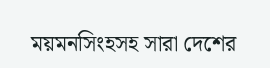ময়মনসিংহসহ সারা দেশের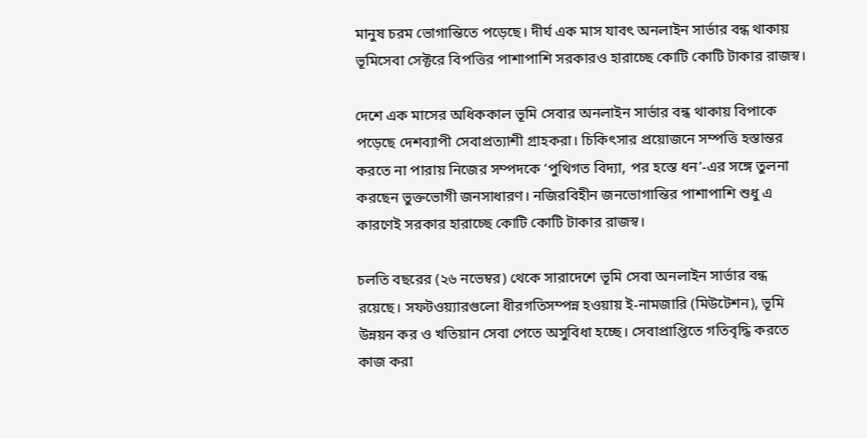মানুষ চরম ভোগান্তিতে পড়েছে। দীর্ঘ এক মাস যাবৎ অনলাইন সার্ভার বন্ধ থাকায় ভূমিসেবা সেক্টরে বিপত্তির পাশাপাশি সরকারও হারাচ্ছে কোটি কোটি টাকার রাজস্ব।

দেশে এক মাসের অধিককাল ভূমি সেবার অনলাইন সার্ভার বন্ধ থাকায় বিপাকে পড়েছে দেশব্যাপী সেবাপ্রত্যাশী গ্রাহকরা। চিকিৎসার প্রয়োজনে সম্পত্তি হস্তান্তর করতে না পারায় নিজের সম্পদকে ‘পুথিগত বিদ্যা, পর হস্তে ধন’-এর সঙ্গে তুলনা করছেন ভুক্তভোগী জনসাধারণ। নজিরবিহীন জনভোগান্তির পাশাপাশি শুধু এ কারণেই সরকার হারাচ্ছে কোটি কোটি টাকার রাজস্ব।

চলতি বছরের (২৬ নভেম্বর) থেকে সারাদেশে ভূমি সেবা অনলাইন সার্ভার বন্ধ রয়েছে। সফটওয়্যারগুলো ধীরগতিসম্পন্ন হওয়ায় ই-নামজারি (মিউটেশন), ভূমি উন্নয়ন কর ও খতিয়ান সেবা পেতে অসুবিধা হচ্ছে। সেবাপ্রাপ্তিতে গতিবৃদ্ধি করতে কাজ করা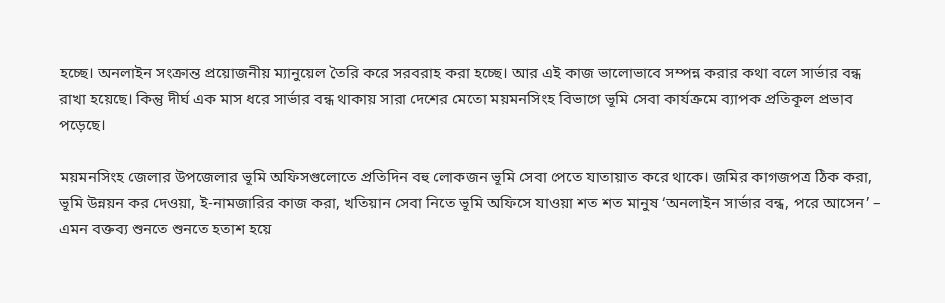হচ্ছে। অনলাইন সংক্রান্ত প্রয়োজনীয় ম্যানুয়েল তৈরি করে সরবরাহ করা হচ্ছে। আর এই কাজ ভালোভাবে সম্পন্ন করার কথা বলে সার্ভার বন্ধ রাখা হয়েছে। কিন্তু দীর্ঘ এক মাস ধরে সার্ভার বন্ধ থাকায় সারা দেশের মেতো ময়মনসিংহ বিভাগে ভূমি সেবা কার্যক্রমে ব্যাপক প্রতিকূল প্রভাব পড়েছে।

ময়মনসিংহ জেলার উপজেলার ভূমি অফিসগুলোতে প্রতিদিন বহু লোকজন ভূমি সেবা পেতে যাতায়াত করে থাকে। জমির কাগজপত্র ঠিক করা, ভূমি উন্নয়ন কর দেওয়া, ই-নামজারির কাজ করা, খতিয়ান সেবা নিতে ভূমি অফিসে যাওয়া শত শত মানুষ ‘অনলাইন সার্ভার বন্ধ, পরে আসেন’ – এমন বক্তব্য শুনতে শুনতে হতাশ হয়ে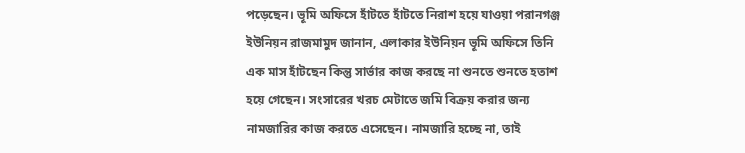পড়েছেন। ভূমি অফিসে হাঁটতে হাঁটতে নিরাশ হয়ে যাওয়া পরানগঞ্জ ইউনিয়ন রাজমামুদ জানান, এলাকার ইউনিয়ন ভূমি অফিসে তিনি এক মাস হাঁটছেন কিন্তু সার্ভার কাজ করছে না শুনতে শুনতে হতাশ হয়ে গেছেন। সংসারের খরচ মেটাতে জমি বিক্রয় করার জন্য নামজারির কাজ করতে এসেছেন। নামজারি হচ্ছে না, তাই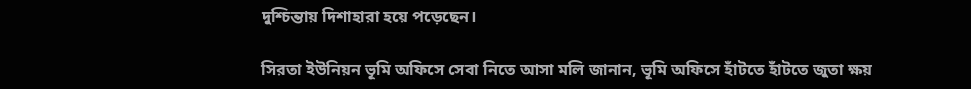দুশ্চিন্তায় দিশাহারা হয়ে পড়েছেন।

সিরতা ইউনিয়ন ভূমি অফিসে সেবা নিতে আসা মলি জানান, ভূমি অফিসে হাঁটতে হাঁটতে জুতা ক্ষয়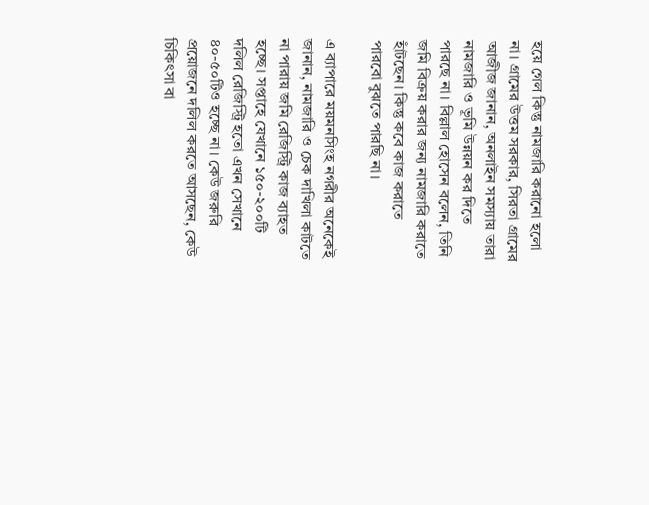হয়ে গেল কিন্তু নামজারি করানো হলো না। গ্রামের উত্তম সরকার, সিরতা গ্রামের আজীজ জানান, অনলাইন সমস্যায় তারা নামজারি ও ভূমি উন্নয়ন কর দিতে পারছে না। বিল্লাল হোসেন বলেন, তিনি জমি বিক্রয় করার জন্য নামজারি করাতে হাঁটছেন। কিন্তু কবে কাজ করাতে পারবো বুঝতে পারছি না।

এ ব্যাপারে ময়মনসিংহ নগরীর অনেকেই জানান, নামজারি ও চেক দাখিলা কাটতে না পারায় জমি রেজিস্ট্রি কাজ ব্যাহত হচ্ছে। সপ্তাহে যেখানে ১৫০-২০০টি দলিল রেজিস্ট্রি হতো এখন সেখানে ৪০-৫০টিও হচ্ছে না। কেউ জরুরি প্রয়োজনে দলিল করতে আসছেন, কেউ চিকিৎসা বা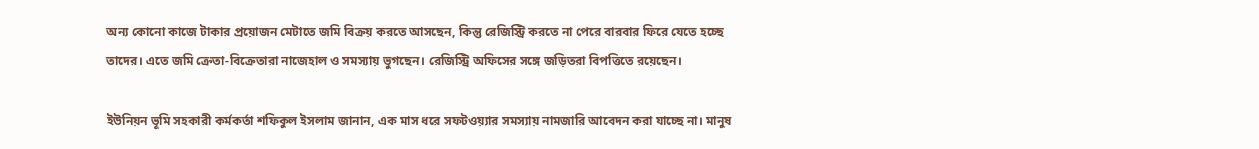অন্য কোনো কাজে টাকার প্রয়োজন মেটাতে জমি বিক্রয় করতে আসছেন, কিন্তু রেজিস্ট্রি করতে না পেরে বারবার ফিরে যেতে হচ্ছে তাদের। এতে জমি ক্রেতা-বিক্রেতারা নাজেহাল ও সমস্যায় ভুগছেন। রেজিস্ট্রি অফিসের সঙ্গে জড়িতরা বিপত্তিতে রয়েছেন।

ইউনিয়ন ভূমি সহকারী কর্মকর্তা শফিকুল ইসলাম জানান, এক মাস ধরে সফটওয়্যার সমস্যায় নামজারি আবেদন করা যাচ্ছে না। মানুষ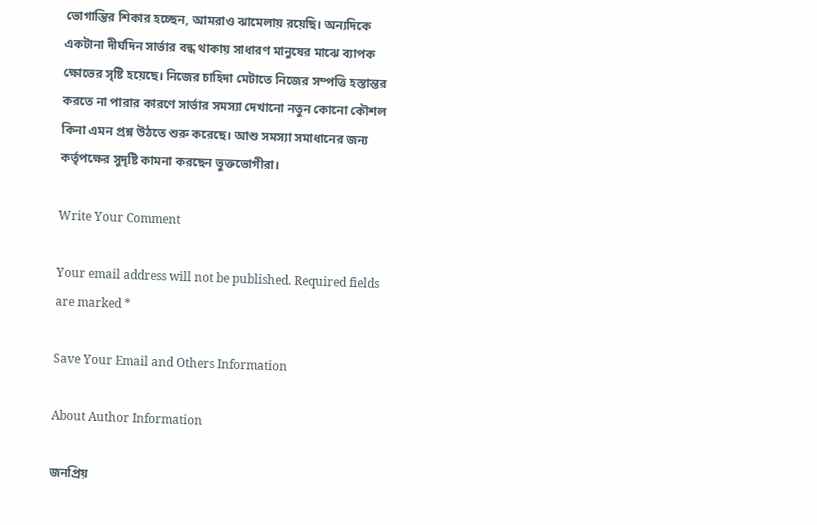ভোগান্তির শিকার হচ্ছেন, আমরাও ঝামেলায় রয়েছি। অন্যদিকে একটানা দীর্ঘদিন সার্ভার বন্ধ থাকায় সাধারণ মানুষের মাঝে ব্যাপক ক্ষোভের সৃষ্টি হয়েছে। নিজের চাহিদা মেটাতে নিজের সম্পত্তি হস্তান্তর করতে না পারার কারণে সার্ভার সমস্যা দেখানো নতুন কোনো কৌশল কিনা এমন প্রশ্ন উঠতে শুরু করেছে। আশু সমস্যা সমাধানের জন্য কর্তৃপক্ষের সুদৃষ্টি কামনা করছেন ভুক্তভোগীরা।

Write Your Comment

Your email address will not be published. Required fields are marked *

Save Your Email and Others Information

About Author Information

জনপ্রিয়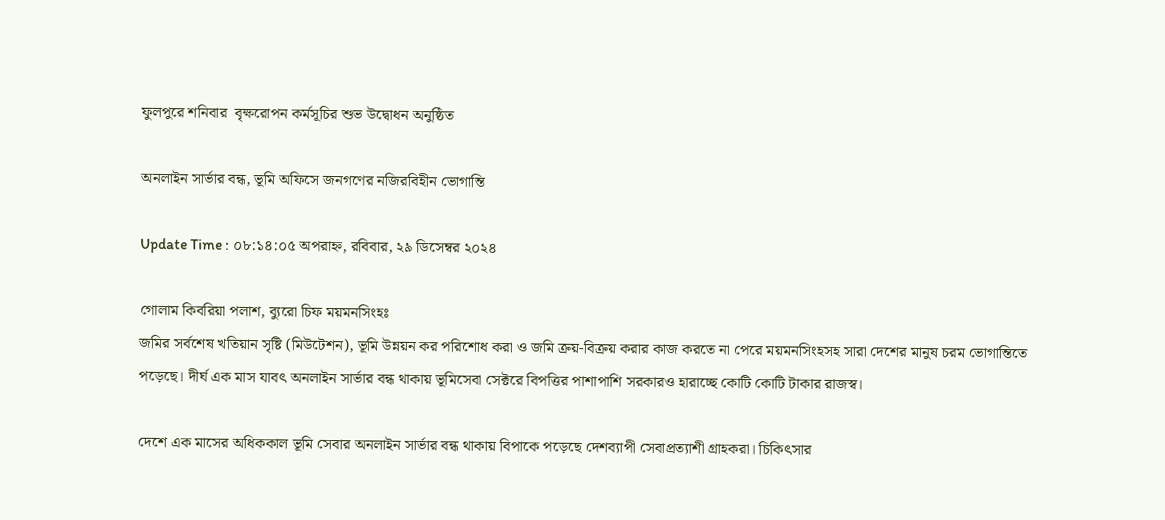ফুলপুরে শনিবার  বৃক্ষরোপন কর্মসূচির শুভ উদ্বোধন অনুষ্ঠিত

অনলাইন সার্ভার বন্ধ, ভূমি অফিসে জনগণের নজিরবিহীন ভোগান্তি

Update Time : ০৮:১৪:০৫ অপরাহ্ন, রবিবার, ২৯ ডিসেম্বর ২০২৪

গোলাম কিবরিয়া পলাশ, ব্যুরো চিফ ময়মনসিংহঃ
জমির সর্বশেষ খতিয়ান সৃষ্টি (মিউটেশন), ভূমি উন্নয়ন কর পরিশোধ করা ও জমি ক্রয়-বিক্রয় করার কাজ করতে না পেরে ময়মনসিংহসহ সারা দেশের মানুষ চরম ভোগান্তিতে পড়েছে। দীর্ঘ এক মাস যাবৎ অনলাইন সার্ভার বন্ধ থাকায় ভূমিসেবা সেক্টরে বিপত্তির পাশাপাশি সরকারও হারাচ্ছে কোটি কোটি টাকার রাজস্ব।

দেশে এক মাসের অধিককাল ভূমি সেবার অনলাইন সার্ভার বন্ধ থাকায় বিপাকে পড়েছে দেশব্যাপী সেবাপ্রত্যাশী গ্রাহকরা। চিকিৎসার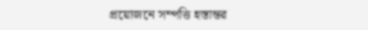প্রয়োজনে সম্পত্তি হস্তান্তর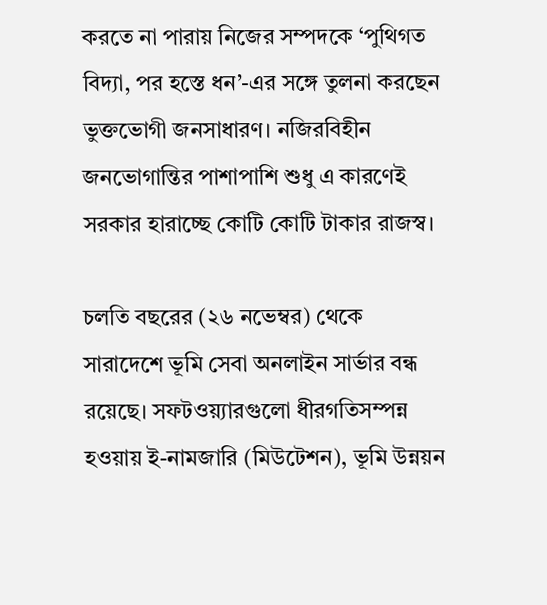করতে না পারায় নিজের সম্পদকে ‘পুথিগত বিদ্যা, পর হস্তে ধন’-এর সঙ্গে তুলনা করছেন ভুক্তভোগী জনসাধারণ। নজিরবিহীন জনভোগান্তির পাশাপাশি শুধু এ কারণেই সরকার হারাচ্ছে কোটি কোটি টাকার রাজস্ব।

চলতি বছরের (২৬ নভেম্বর) থেকে সারাদেশে ভূমি সেবা অনলাইন সার্ভার বন্ধ রয়েছে। সফটওয়্যারগুলো ধীরগতিসম্পন্ন হওয়ায় ই-নামজারি (মিউটেশন), ভূমি উন্নয়ন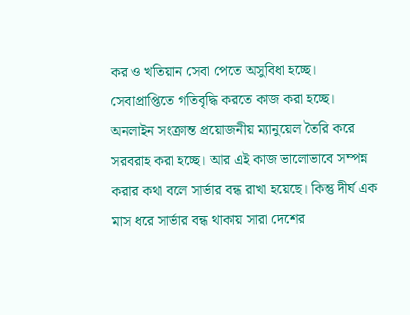কর ও খতিয়ান সেবা পেতে অসুবিধা হচ্ছে। সেবাপ্রাপ্তিতে গতিবৃদ্ধি করতে কাজ করা হচ্ছে। অনলাইন সংক্রান্ত প্রয়োজনীয় ম্যানুয়েল তৈরি করে সরবরাহ করা হচ্ছে। আর এই কাজ ভালোভাবে সম্পন্ন করার কথা বলে সার্ভার বন্ধ রাখা হয়েছে। কিন্তু দীর্ঘ এক মাস ধরে সার্ভার বন্ধ থাকায় সারা দেশের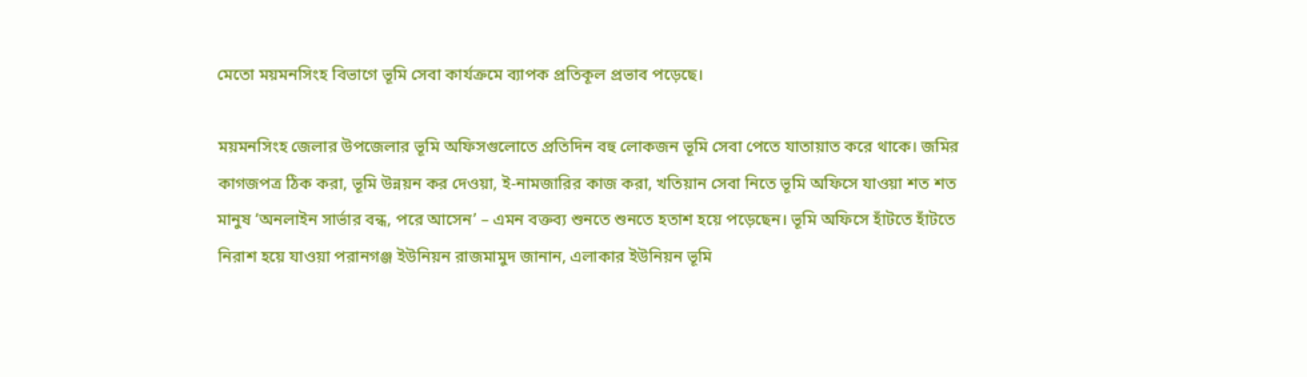মেতো ময়মনসিংহ বিভাগে ভূমি সেবা কার্যক্রমে ব্যাপক প্রতিকূল প্রভাব পড়েছে।

ময়মনসিংহ জেলার উপজেলার ভূমি অফিসগুলোতে প্রতিদিন বহু লোকজন ভূমি সেবা পেতে যাতায়াত করে থাকে। জমির কাগজপত্র ঠিক করা, ভূমি উন্নয়ন কর দেওয়া, ই-নামজারির কাজ করা, খতিয়ান সেবা নিতে ভূমি অফিসে যাওয়া শত শত মানুষ ‘অনলাইন সার্ভার বন্ধ, পরে আসেন’ – এমন বক্তব্য শুনতে শুনতে হতাশ হয়ে পড়েছেন। ভূমি অফিসে হাঁটতে হাঁটতে নিরাশ হয়ে যাওয়া পরানগঞ্জ ইউনিয়ন রাজমামুদ জানান, এলাকার ইউনিয়ন ভূমি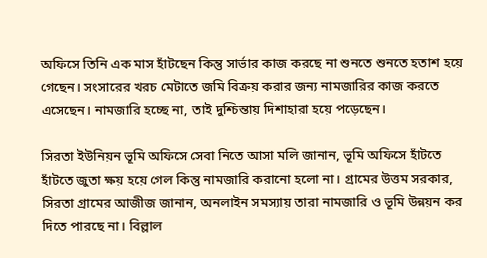অফিসে তিনি এক মাস হাঁটছেন কিন্তু সার্ভার কাজ করছে না শুনতে শুনতে হতাশ হয়ে গেছেন। সংসারের খরচ মেটাতে জমি বিক্রয় করার জন্য নামজারির কাজ করতে এসেছেন। নামজারি হচ্ছে না, তাই দুশ্চিন্তায় দিশাহারা হয়ে পড়েছেন।

সিরতা ইউনিয়ন ভূমি অফিসে সেবা নিতে আসা মলি জানান, ভূমি অফিসে হাঁটতে হাঁটতে জুতা ক্ষয় হয়ে গেল কিন্তু নামজারি করানো হলো না। গ্রামের উত্তম সরকার, সিরতা গ্রামের আজীজ জানান, অনলাইন সমস্যায় তারা নামজারি ও ভূমি উন্নয়ন কর দিতে পারছে না। বিল্লাল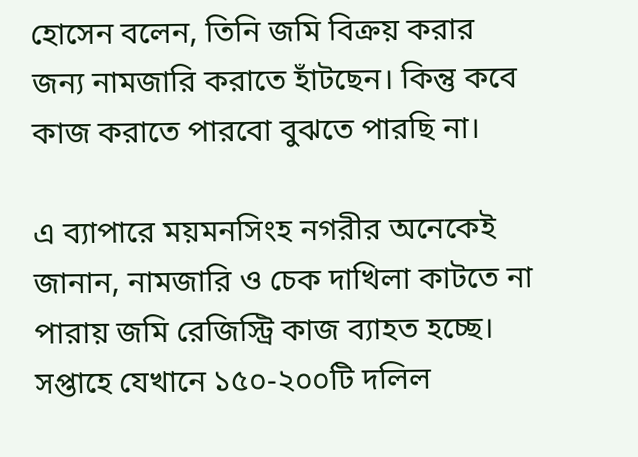হোসেন বলেন, তিনি জমি বিক্রয় করার জন্য নামজারি করাতে হাঁটছেন। কিন্তু কবে কাজ করাতে পারবো বুঝতে পারছি না।

এ ব্যাপারে ময়মনসিংহ নগরীর অনেকেই জানান, নামজারি ও চেক দাখিলা কাটতে না পারায় জমি রেজিস্ট্রি কাজ ব্যাহত হচ্ছে। সপ্তাহে যেখানে ১৫০-২০০টি দলিল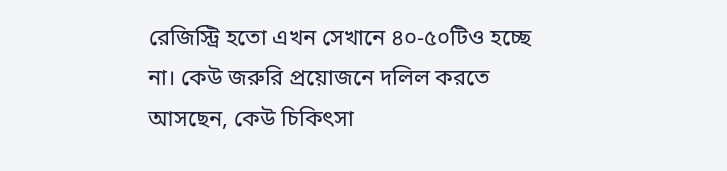রেজিস্ট্রি হতো এখন সেখানে ৪০-৫০টিও হচ্ছে না। কেউ জরুরি প্রয়োজনে দলিল করতে আসছেন, কেউ চিকিৎসা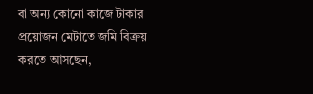বা অন্য কোনো কাজে টাকার প্রয়োজন মেটাতে জমি বিক্রয় করতে আসছেন,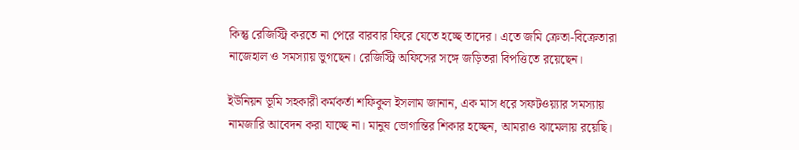কিন্তু রেজিস্ট্রি করতে না পেরে বারবার ফিরে যেতে হচ্ছে তাদের। এতে জমি ক্রেতা-বিক্রেতারা নাজেহাল ও সমস্যায় ভুগছেন। রেজিস্ট্রি অফিসের সঙ্গে জড়িতরা বিপত্তিতে রয়েছেন।

ইউনিয়ন ভূমি সহকারী কর্মকর্তা শফিকুল ইসলাম জানান, এক মাস ধরে সফটওয়্যার সমস্যায় নামজারি আবেদন করা যাচ্ছে না। মানুষ ভোগান্তির শিকার হচ্ছেন, আমরাও ঝামেলায় রয়েছি।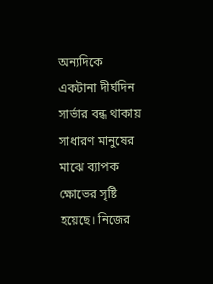অন্যদিকে একটানা দীর্ঘদিন সার্ভার বন্ধ থাকায় সাধারণ মানুষের মাঝে ব্যাপক ক্ষোভের সৃষ্টি হয়েছে। নিজের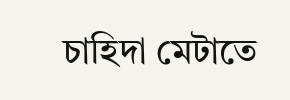চাহিদা মেটাতে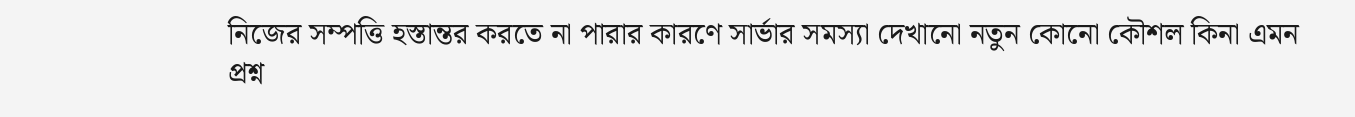নিজের সম্পত্তি হস্তান্তর করতে না পারার কারণে সার্ভার সমস্যা দেখানো নতুন কোনো কৌশল কিনা এমন প্রশ্ন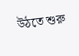উঠতে শুরু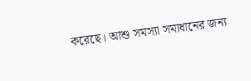করেছে। আশু সমস্যা সমাধানের জন্য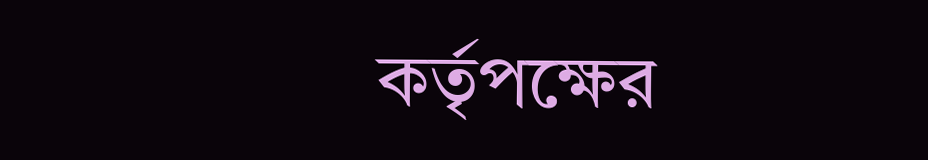কর্তৃপক্ষের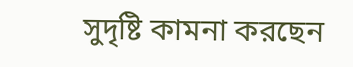সুদৃষ্টি কামনা করছেন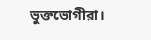ভুক্তভোগীরা।